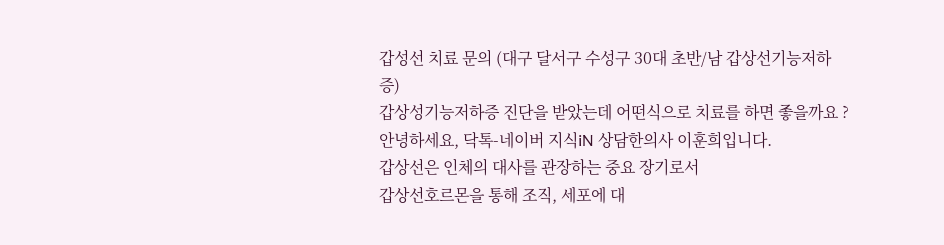갑성선 치료 문의 (대구 달서구 수성구 30대 초반/남 갑상선기능저하증)
갑상성기능저하증 진단을 받았는데 어떤식으로 치료를 하면 좋을까요 ?
안녕하세요, 닥톡-네이버 지식iN 상담한의사 이훈희입니다.
갑상선은 인체의 대사를 관장하는 중요 장기로서
갑상선호르몬을 통해 조직, 세포에 대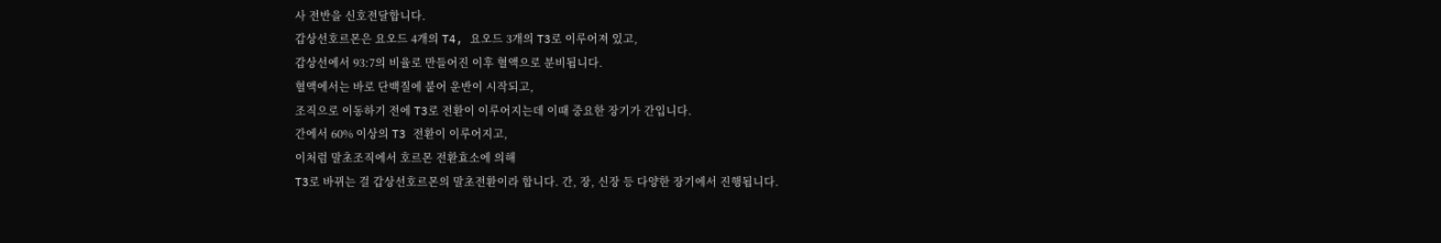사 전반을 신호전달합니다.
갑상선호르몬은 요오드 4개의 T4, 요오드 3개의 T3로 이루어져 있고,
갑상선에서 93:7의 비율로 만들어진 이후 혈액으로 분비됩니다.
혈액에서는 바로 단백질에 붙어 운반이 시작되고,
조직으로 이동하기 전에 T3로 전환이 이루어지는데 이때 중요한 장기가 간입니다.
간에서 60% 이상의 T3 전환이 이루어지고,
이처럼 말초조직에서 호르몬 전환효소에 의해
T3로 바뀌는 걸 갑상선호르몬의 말초전환이라 합니다. 간, 장, 신장 등 다양한 장기에서 진행됩니다.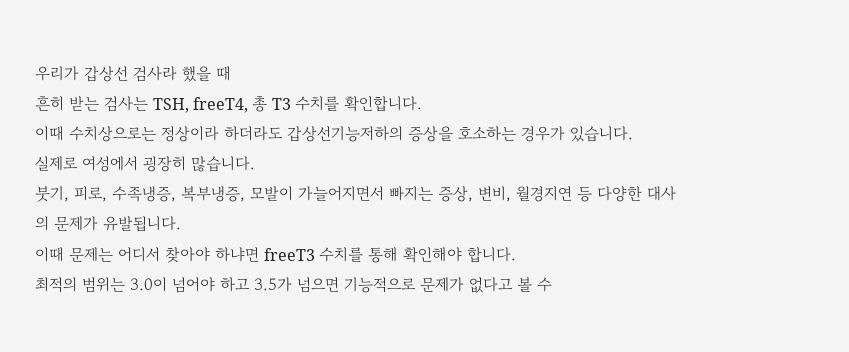우리가 갑상선 검사라 했을 때
흔히 받는 검사는 TSH, freeT4, 총 T3 수치를 확인합니다.
이때 수치상으로는 정상이라 하더라도 갑상선기능저하의 증상을 호소하는 경우가 있습니다.
실제로 여성에서 굉장히 많습니다.
붓기, 피로, 수족냉증, 복부냉증, 모발이 가늘어지면서 빠지는 증상, 변비, 월경지연 등 다양한 대사의 문제가 유발됩니다.
이때 문제는 어디서 찾아야 하냐면 freeT3 수치를 통해 확인해야 합니다.
최적의 범위는 3.0이 넘어야 하고 3.5가 넘으면 기능적으로 문제가 없다고 볼 수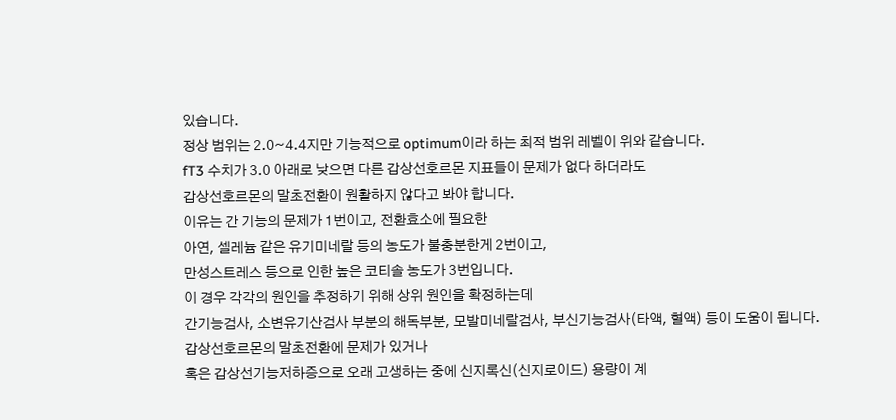있습니다.
정상 범위는 2.0~4.4지만 기능적으로 optimum이라 하는 최적 범위 레벨이 위와 같습니다.
fT3 수치가 3.0 아래로 낮으면 다른 갑상선호르몬 지표들이 문제가 없다 하더라도
갑상선호르몬의 말초전환이 원활하지 않다고 봐야 합니다.
이유는 간 기능의 문제가 1번이고, 전환효소에 필요한
아연, 셀레늄 같은 유기미네랄 등의 농도가 불충분한게 2번이고,
만성스트레스 등으로 인한 높은 코티솔 농도가 3번입니다.
이 경우 각각의 원인을 추정하기 위해 상위 원인을 확정하는데
간기능검사, 소변유기산검사 부분의 해독부분, 모발미네랄검사, 부신기능검사(타액, 혈액) 등이 도움이 됩니다.
갑상선호르몬의 말초전환에 문제가 있거나
혹은 갑상선기능저하증으로 오래 고생하는 중에 신지록신(신지로이드) 용량이 계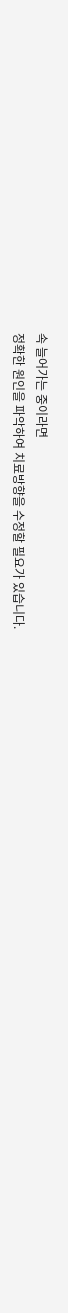속 늘어가는 중이라면
정확한 원인을 파악하여 치료방향을 수정할 필요가 있습니다.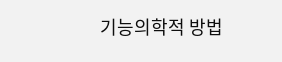기능의학적 방법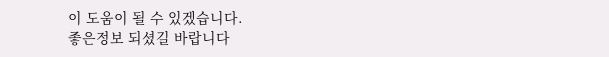이 도움이 될 수 있겠습니다.
좋은정보 되셨길 바랍니다